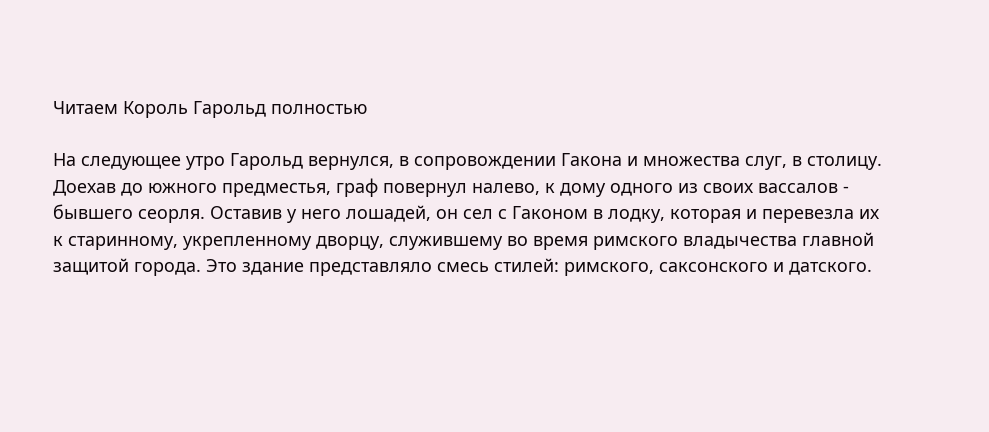Читаем Король Гарольд полностью

На следующее утро Гарольд вернулся, в сопровождении Гакона и множества слуг, в столицу. Доехав до южного предместья, граф повернул налево, к дому одного из своих вассалов - бывшего сеорля. Оставив у него лошадей, он сел с Гаконом в лодку, которая и перевезла их к старинному, укрепленному дворцу, служившему во время римского владычества главной защитой города. Это здание представляло смесь стилей: римского, саксонского и датского.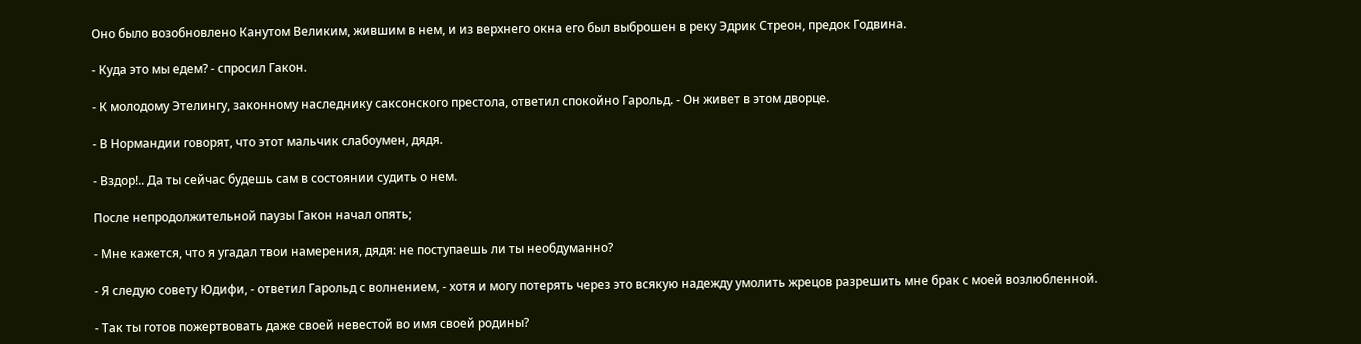Оно было возобновлено Канутом Великим, жившим в нем, и из верхнего окна его был выброшен в реку Эдрик Стреон, предок Годвина.

- Куда это мы едем? - спросил Гакон.

- К молодому Этелингу, законному наследнику саксонского престола, ответил спокойно Гарольд. - Он живет в этом дворце.

- В Нормандии говорят, что этот мальчик слабоумен, дядя.

- Вздор!.. Да ты сейчас будешь сам в состоянии судить о нем.

После непродолжительной паузы Гакон начал опять;

- Мне кажется, что я угадал твои намерения, дядя: не поступаешь ли ты необдуманно?

- Я следую совету Юдифи, - ответил Гарольд с волнением, - хотя и могу потерять через это всякую надежду умолить жрецов разрешить мне брак с моей возлюбленной.

- Так ты готов пожертвовать даже своей невестой во имя своей родины?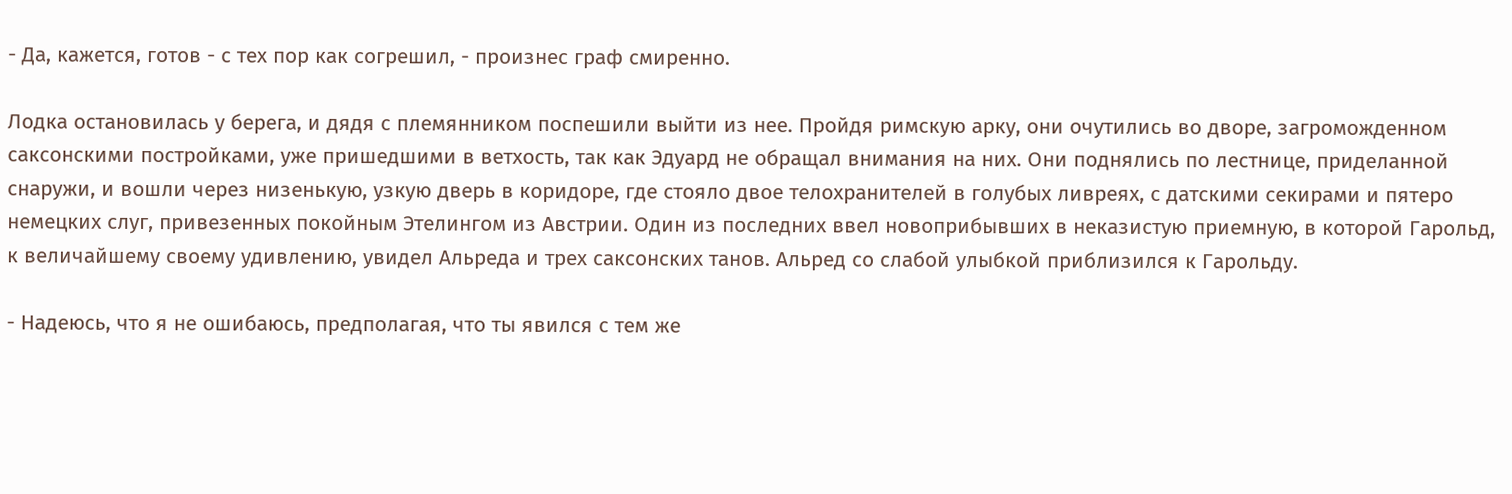- Да, кажется, готов - с тех пор как согрешил, - произнес граф смиренно.

Лодка остановилась у берега, и дядя с племянником поспешили выйти из нее. Пройдя римскую арку, они очутились во дворе, загроможденном саксонскими постройками, уже пришедшими в ветхость, так как Эдуард не обращал внимания на них. Они поднялись по лестнице, приделанной снаружи, и вошли через низенькую, узкую дверь в коридоре, где стояло двое телохранителей в голубых ливреях, с датскими секирами и пятеро немецких слуг, привезенных покойным Этелингом из Австрии. Один из последних ввел новоприбывших в неказистую приемную, в которой Гарольд, к величайшему своему удивлению, увидел Альреда и трех саксонских танов. Альред со слабой улыбкой приблизился к Гарольду.

- Надеюсь, что я не ошибаюсь, предполагая, что ты явился с тем же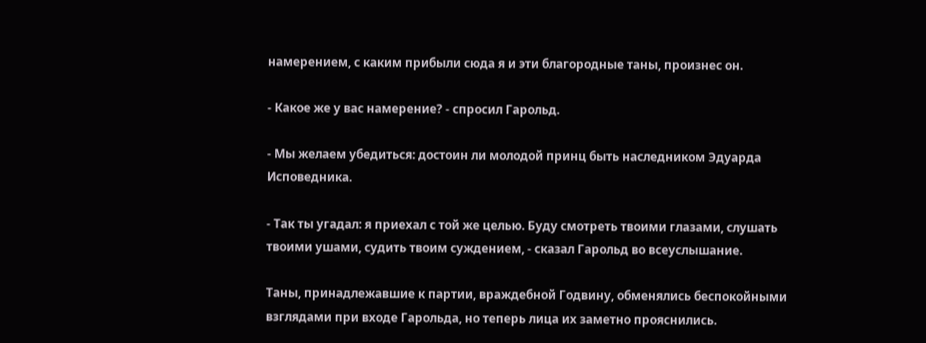намерением, с каким прибыли сюда я и эти благородные таны, произнес он.

- Какое же у вас намерение? - спросил Гарольд.

- Мы желаем убедиться: достоин ли молодой принц быть наследником Эдуарда Исповедника.

- Так ты угадал: я приехал с той же целью. Буду смотреть твоими глазами, слушать твоими ушами, судить твоим суждением, - сказал Гарольд во всеуслышание.

Таны, принадлежавшие к партии, враждебной Годвину, обменялись беспокойными взглядами при входе Гарольда, но теперь лица их заметно прояснились.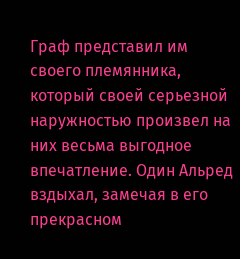Граф представил им своего племянника, который своей серьезной наружностью произвел на них весьма выгодное впечатление. Один Альред вздыхал, замечая в его прекрасном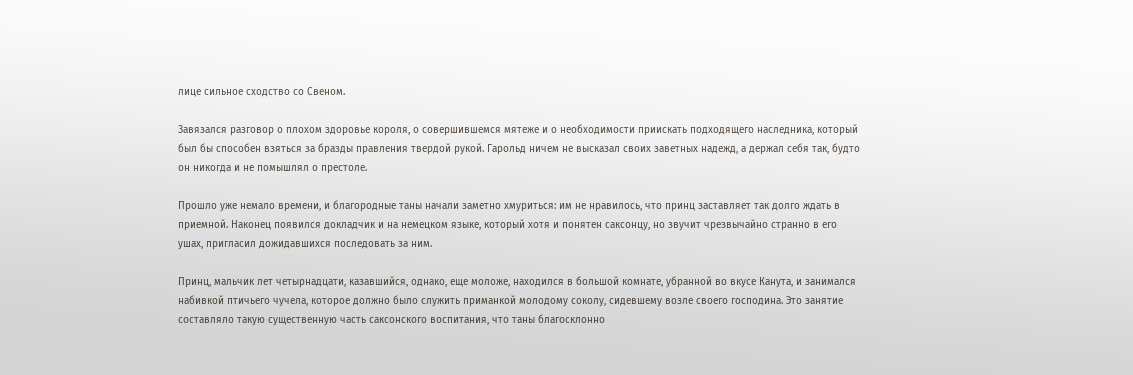лице сильное сходство со Свеном.

Завязался разговор о плохом здоровье короля, о совершившемся мятеже и о необходимости приискать подходящего наследника, который был бы способен взяться за бразды правления твердой рукой. Гарольд ничем не высказал своих заветных надежд, а держал себя так, будто он никогда и не помышлял о престоле.

Прошло уже немало времени, и благородные таны начали заметно хмуриться: им не нравилось, что принц заставляет так долго ждать в приемной. Наконец появился докладчик и на немецком языке, который хотя и понятен саксонцу, но звучит чрезвычайно странно в его ушах, пригласил дожидавшихся последовать за ним.

Принц, мальчик лет четырнадцати, казавшийся, однако, еще моложе, находился в большой комнате, убранной во вкусе Канута, и занимался набивкой птичьего чучела, которое должно было служить приманкой молодому соколу, сидевшему возле своего господина. Это занятие составляло такую существенную часть саксонского воспитания, что таны благосклонно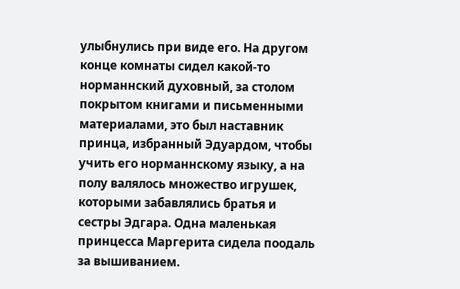улыбнулись при виде его. На другом конце комнаты сидел какой-то норманнский духовный, за столом покрытом книгами и письменными материалами, это был наставник принца, избранный Эдуардом, чтобы учить его норманнскому языку, а на полу валялось множество игрушек, которыми забавлялись братья и сестры Эдгара. Одна маленькая принцесса Маргерита сидела поодаль за вышиванием.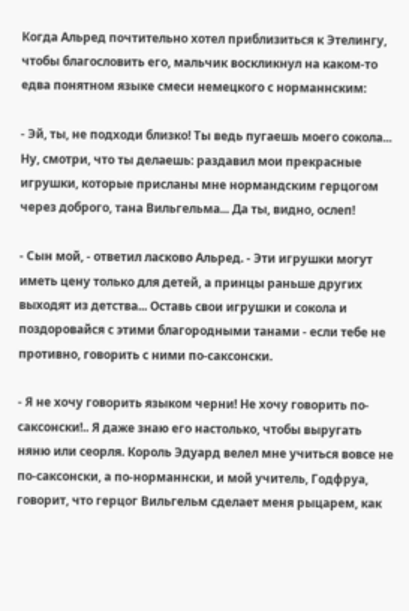Когда Альред почтительно хотел приблизиться к Этелингу, чтобы благословить его, мальчик воскликнул на каком-то едва понятном языке смеси немецкого с норманнским:

- Эй, ты, не подходи близко! Ты ведь пугаешь моего сокола... Ну, смотри, что ты делаешь: раздавил мои прекрасные игрушки, которые присланы мне нормандским герцогом через доброго, тана Вильгельма... Да ты, видно, ослеп!

- Сын мой, - ответил ласково Альред. - Эти игрушки могут иметь цену только для детей, а принцы раньше других выходят из детства... Оставь свои игрушки и сокола и поздоровайся с этими благородными танами - если тебе не противно, говорить с ними по-саксонски.

- Я не хочу говорить языком черни! Не хочу говорить по-саксонски!.. Я даже знаю его настолько, чтобы выругать няню или сеорля. Король Эдуард велел мне учиться вовсе не по-саксонски, а по-норманнски, и мой учитель, Годфруа, говорит, что герцог Вильгельм сделает меня рыцарем, как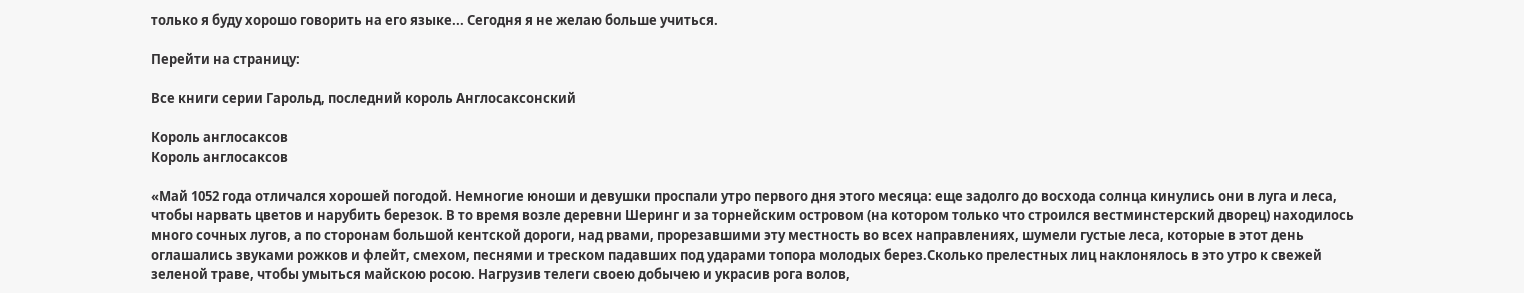только я буду хорошо говорить на его языке... Сегодня я не желаю больше учиться.

Перейти на страницу:

Все книги серии Гарольд, последний король Англосаксонский

Король англосаксов
Король англосаксов

«Май 1052 года отличался хорошей погодой. Немногие юноши и девушки проспали утро первого дня этого месяца: еще задолго до восхода солнца кинулись они в луга и леса, чтобы нарвать цветов и нарубить березок. В то время возле деревни Шеринг и за торнейским островом (на котором только что строился вестминстерский дворец) находилось много сочных лугов, а по сторонам большой кентской дороги, над рвами, прорезавшими эту местность во всех направлениях, шумели густые леса, которые в этот день оглашались звуками рожков и флейт, смехом, песнями и треском падавших под ударами топора молодых берез.Сколько прелестных лиц наклонялось в это утро к свежей зеленой траве, чтобы умыться майскою росою. Нагрузив телеги своею добычею и украсив рога волов,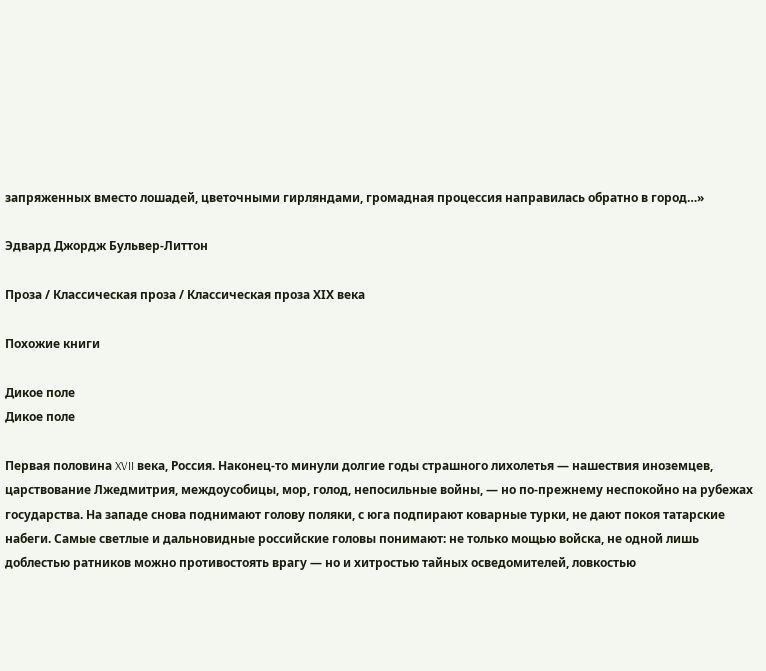запряженных вместо лошадей, цветочными гирляндами, громадная процессия направилась обратно в город…»

Эдвард Джордж Бульвер-Литтон

Проза / Классическая проза / Классическая проза ХIX века

Похожие книги

Дикое поле
Дикое поле

Первая половина XVII века, Россия. Наконец-то минули долгие годы страшного лихолетья — нашествия иноземцев, царствование Лжедмитрия, междоусобицы, мор, голод, непосильные войны, — но по-прежнему неспокойно на рубежах государства. На западе снова поднимают голову поляки, с юга подпирают коварные турки, не дают покоя татарские набеги. Самые светлые и дальновидные российские головы понимают: не только мощью войска, не одной лишь доблестью ратников можно противостоять врагу — но и хитростью тайных осведомителей, ловкостью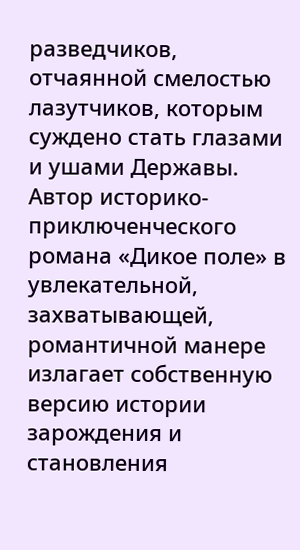разведчиков, отчаянной смелостью лазутчиков, которым суждено стать глазами и ушами Державы. Автор историко-приключенческого романа «Дикое поле» в увлекательной, захватывающей, романтичной манере излагает собственную версию истории зарождения и становления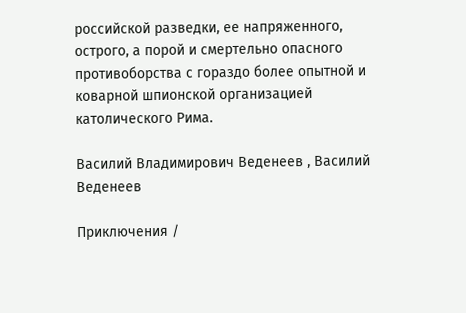российской разведки, ее напряженного, острого, а порой и смертельно опасного противоборства с гораздо более опытной и коварной шпионской организацией католического Рима.

Василий Владимирович Веденеев , Василий Веденеев

Приключения /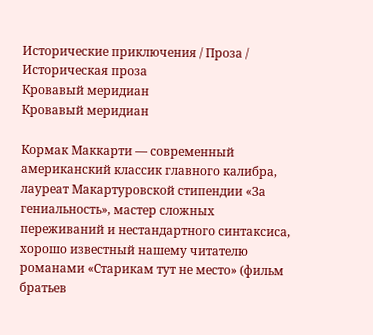Исторические приключения / Проза / Историческая проза
Кровавый меридиан
Кровавый меридиан

Кормак Маккарти — современный американский классик главного калибра, лауреат Макартуровской стипендии «За гениальность», мастер сложных переживаний и нестандартного синтаксиса, хорошо известный нашему читателю романами «Старикам тут не место» (фильм братьев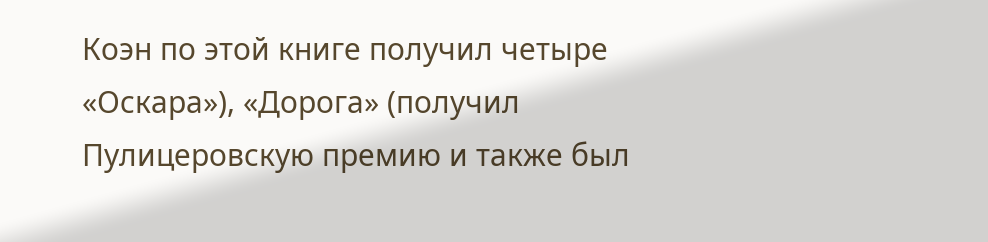Коэн по этой книге получил четыре «Оскара»), «Дорога» (получил Пулицеровскую премию и также был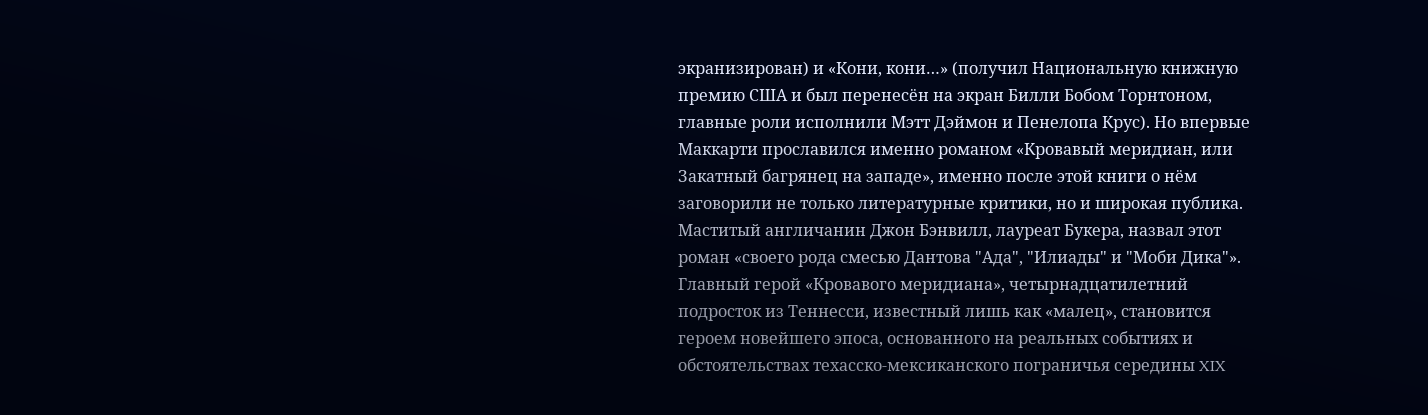экранизирован) и «Кони, кони…» (получил Национальную книжную премию США и был перенесён на экран Билли Бобом Торнтоном, главные роли исполнили Мэтт Дэймон и Пенелопа Крус). Но впервые Маккарти прославился именно романом «Кровавый меридиан, или Закатный багрянец на западе», именно после этой книги о нём заговорили не только литературные критики, но и широкая публика. Маститый англичанин Джон Бэнвилл, лауреат Букера, назвал этот роман «своего рода смесью Дантова "Ада", "Илиады" и "Моби Дика"». Главный герой «Кровавого меридиана», четырнадцатилетний подросток из Теннесси, известный лишь как «малец», становится героем новейшего эпоса, основанного на реальных событиях и обстоятельствах техасско-мексиканского пограничья середины XIX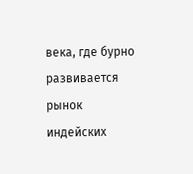века, где бурно развивается рынок индейских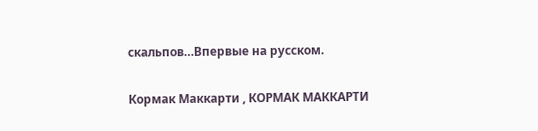скальпов…Впервые на русском.

Кормак Маккарти , КОРМАК МАККАРТИ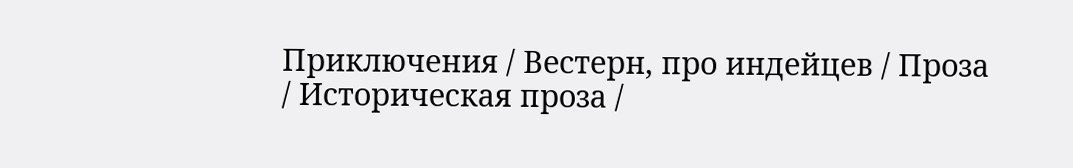Приключения / Вестерн, про индейцев / Проза / Историческая проза /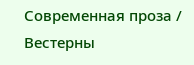Современная проза / Вестерны